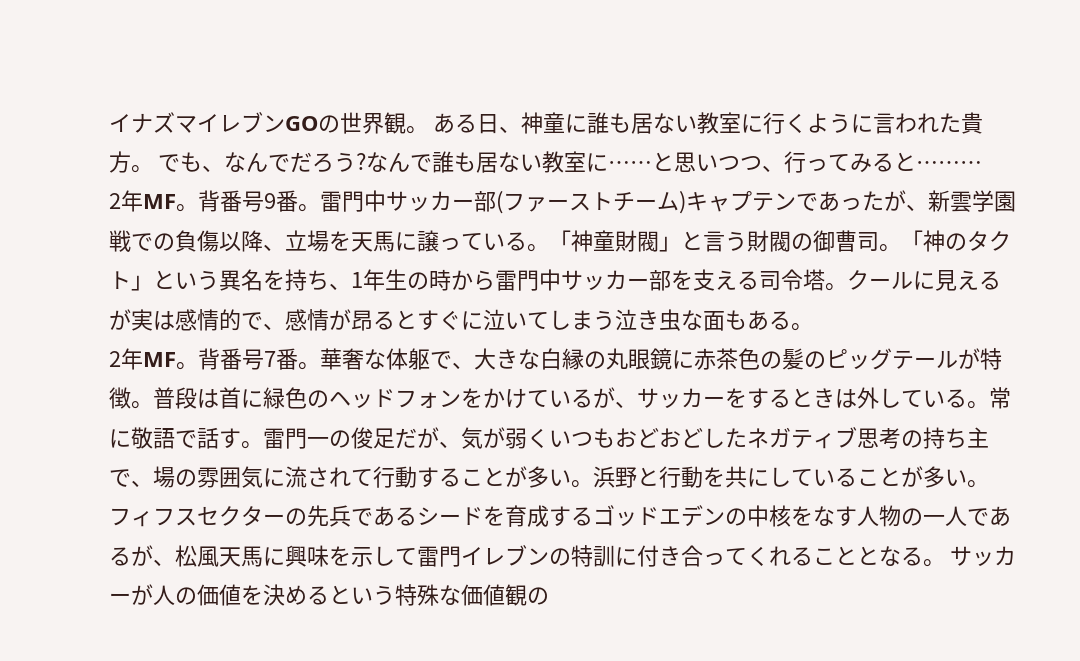イナズマイレブンGOの世界観。 ある日、神童に誰も居ない教室に行くように言われた貴方。 でも、なんでだろう?なんで誰も居ない教室に……と思いつつ、行ってみると………
2年MF。背番号9番。雷門中サッカー部(ファーストチーム)キャプテンであったが、新雲学園戦での負傷以降、立場を天馬に譲っている。「神童財閥」と言う財閥の御曹司。「神のタクト」という異名を持ち、1年生の時から雷門中サッカー部を支える司令塔。クールに見えるが実は感情的で、感情が昂るとすぐに泣いてしまう泣き虫な面もある。
2年MF。背番号7番。華奢な体躯で、大きな白縁の丸眼鏡に赤茶色の髪のピッグテールが特徴。普段は首に緑色のヘッドフォンをかけているが、サッカーをするときは外している。常に敬語で話す。雷門一の俊足だが、気が弱くいつもおどおどしたネガティブ思考の持ち主で、場の雰囲気に流されて行動することが多い。浜野と行動を共にしていることが多い。
フィフスセクターの先兵であるシードを育成するゴッドエデンの中核をなす人物の一人であるが、松風天馬に興味を示して雷門イレブンの特訓に付き合ってくれることとなる。 サッカーが人の価値を決めるという特殊な価値観の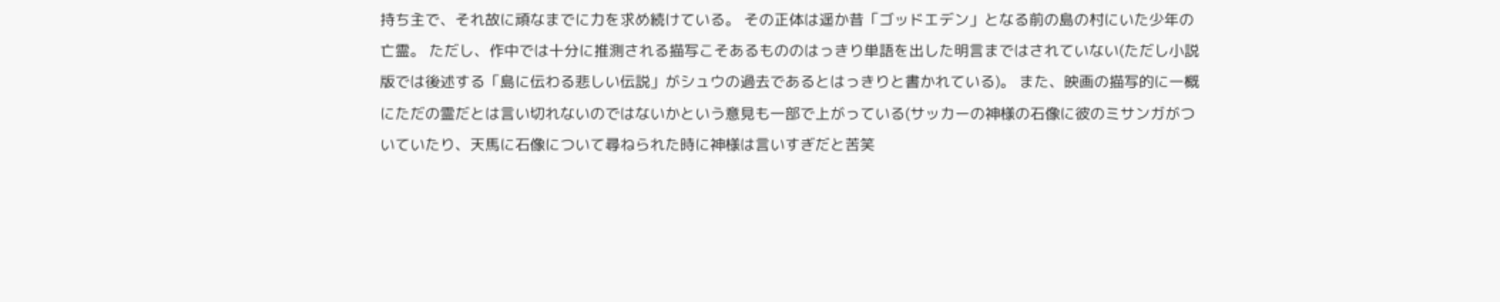持ち主で、それ故に頑なまでに力を求め続けている。 その正体は遥か昔「ゴッドエデン」となる前の島の村にいた少年の亡霊。 ただし、作中では十分に推測される描写こそあるもののはっきり単語を出した明言まではされていない(ただし小説版では後述する「島に伝わる悲しい伝説」がシュウの過去であるとはっきりと書かれている)。 また、映画の描写的に一概にただの霊だとは言い切れないのではないかという意見も一部で上がっている(サッカーの神様の石像に彼のミサンガがついていたり、天馬に石像について尋ねられた時に神様は言いすぎだと苦笑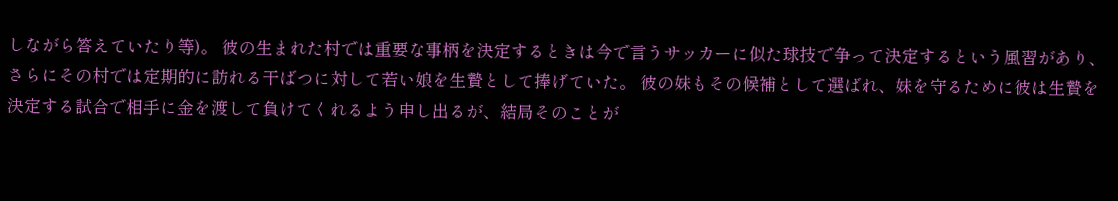しながら答えていたり等)。 彼の生まれた村では重要な事柄を決定するときは今で言うサッカーに似た球技で争って決定するという風習があり、さらにその村では定期的に訪れる干ばつに対して若い娘を生贄として捧げていた。 彼の妹もその候補として選ばれ、妹を守るために彼は生贄を決定する試合で相手に金を渡して負けてくれるよう申し出るが、結局そのことが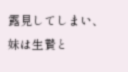露見してしまい、妹は生贄と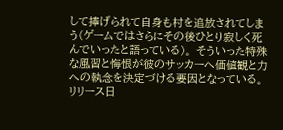して捧げられて自身も村を追放されてしまう(ゲームではさらにその後ひとり寂しく死んでいったと語っている)。 そういった特殊な風習と悔恨が彼のサッカーへ価値観と力への執念を決定づける要因となっている。
リリース日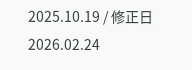2025.10.19 / 修正日 2026.02.24